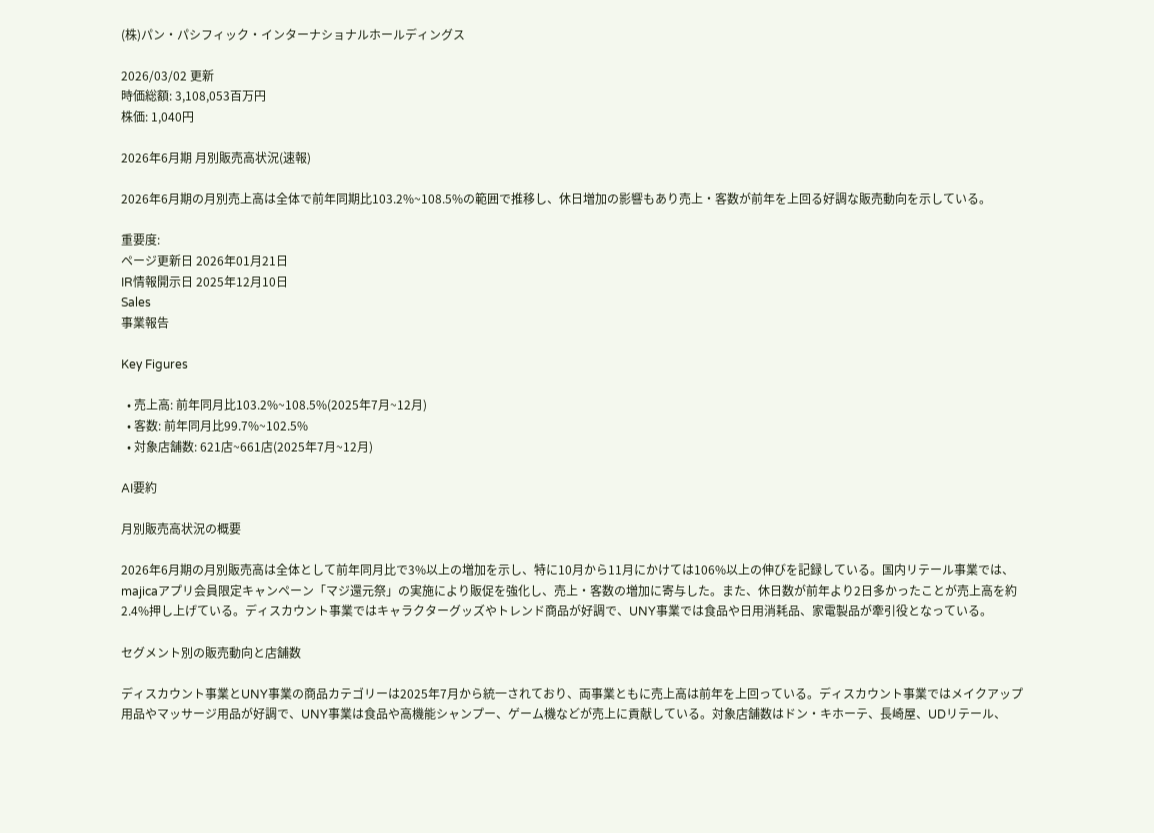(株)パン・パシフィック・インターナショナルホールディングス

2026/03/02 更新
時価総額: 3,108,053百万円
株価: 1,040円

2026年6月期 月別販売高状況(速報)

2026年6月期の月別売上高は全体で前年同期比103.2%~108.5%の範囲で推移し、休日増加の影響もあり売上・客数が前年を上回る好調な販売動向を示している。

重要度:
ページ更新日 2026年01月21日
IR情報開示日 2025年12月10日
Sales
事業報告

Key Figures

  • 売上高: 前年同月比103.2%~108.5%(2025年7月~12月)
  • 客数: 前年同月比99.7%~102.5%
  • 対象店舗数: 621店~661店(2025年7月~12月)

AI要約

月別販売高状況の概要

2026年6月期の月別販売高は全体として前年同月比で3%以上の増加を示し、特に10月から11月にかけては106%以上の伸びを記録している。国内リテール事業では、majicaアプリ会員限定キャンペーン「マジ還元祭」の実施により販促を強化し、売上・客数の増加に寄与した。また、休日数が前年より2日多かったことが売上高を約2.4%押し上げている。ディスカウント事業ではキャラクターグッズやトレンド商品が好調で、UNY事業では食品や日用消耗品、家電製品が牽引役となっている。

セグメント別の販売動向と店舗数

ディスカウント事業とUNY事業の商品カテゴリーは2025年7月から統一されており、両事業ともに売上高は前年を上回っている。ディスカウント事業ではメイクアップ用品やマッサージ用品が好調で、UNY事業は食品や高機能シャンプー、ゲーム機などが売上に貢献している。対象店舗数はドン・キホーテ、長崎屋、UDリテール、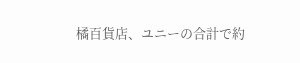橘百貨店、ユニーの合計で約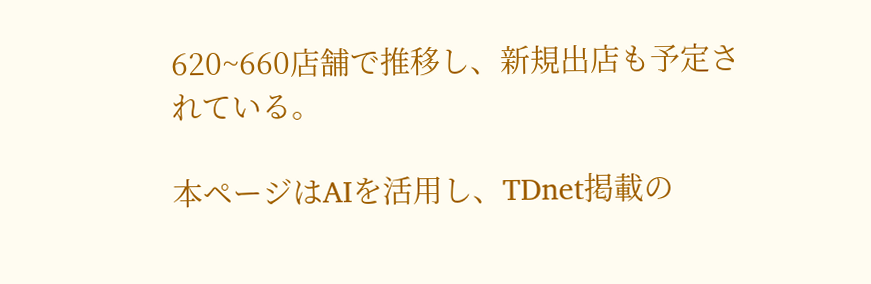620~660店舗で推移し、新規出店も予定されている。

本ページはAIを活用し、TDnet掲載の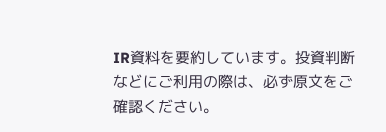IR資料を要約しています。投資判断などにご利用の際は、必ず原文をご確認ください。